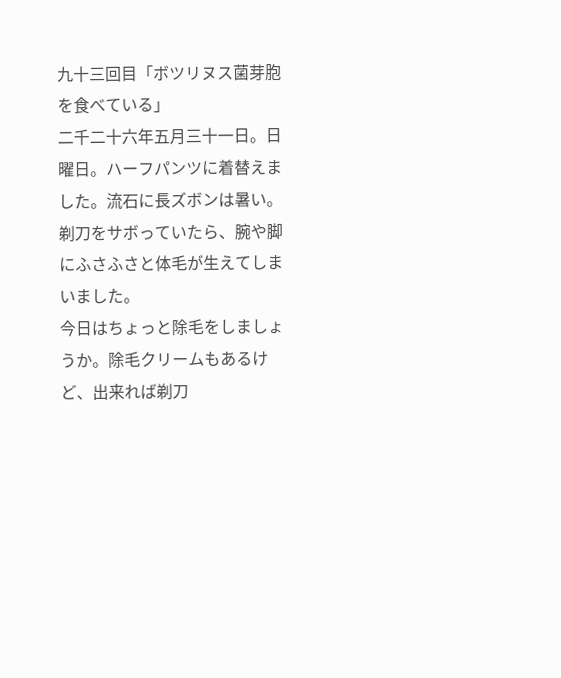九十三回目「ボツリヌス菌芽胞を食べている」
二千二十六年五月三十一日。日曜日。ハーフパンツに着替えました。流石に長ズボンは暑い。
剃刀をサボっていたら、腕や脚にふさふさと体毛が生えてしまいました。
今日はちょっと除毛をしましょうか。除毛クリームもあるけど、出来れば剃刀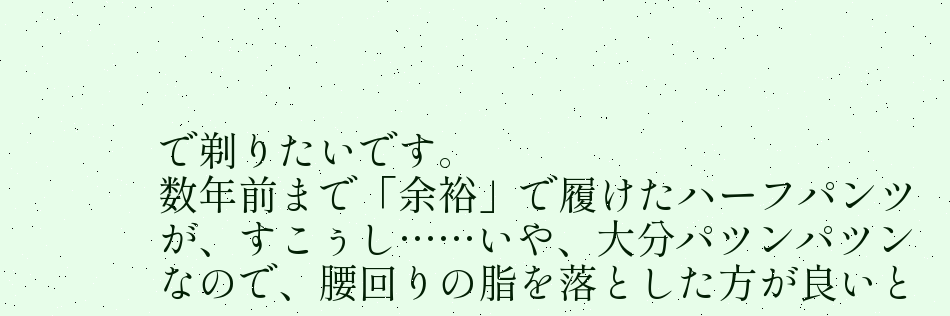で剃りたいです。
数年前まで「余裕」で履けたハーフパンツが、すこぅし……いや、大分パツンパツンなので、腰回りの脂を落とした方が良いと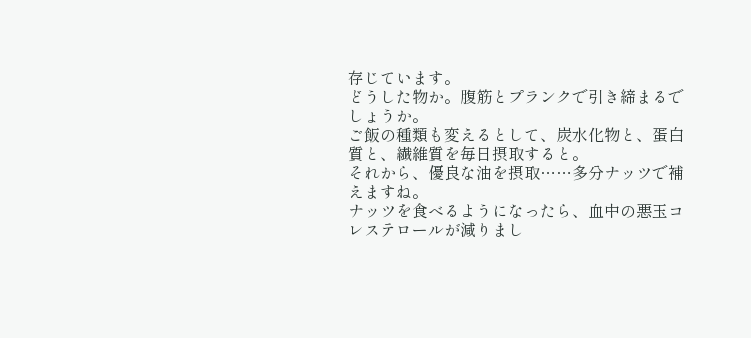存じています。
どうした物か。腹筋とプランクで引き締まるでしょうか。
ご飯の種類も変えるとして、炭水化物と、蛋白質と、繊維質を毎日摂取すると。
それから、優良な油を摂取……多分ナッツで補えますね。
ナッツを食べるようになったら、血中の悪玉コレステロールが減りまし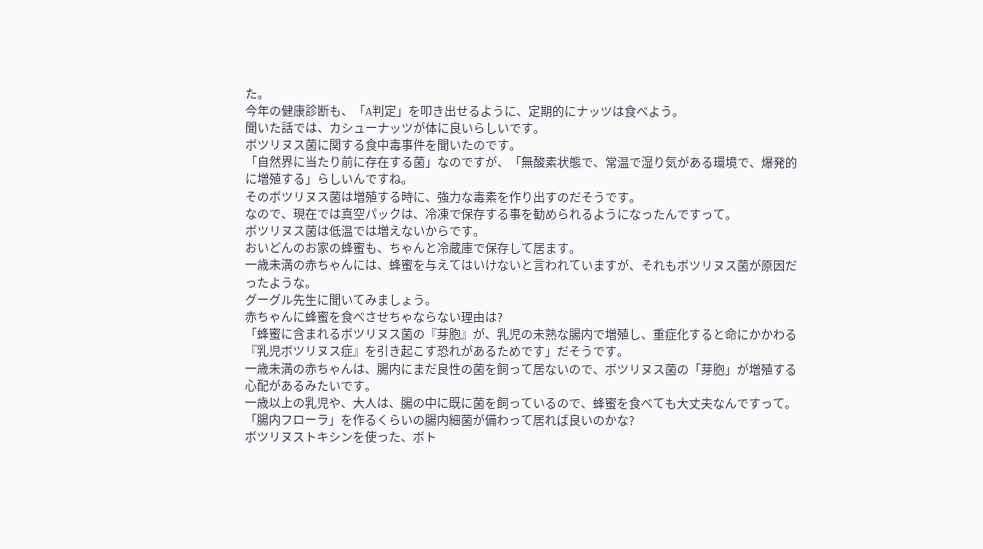た。
今年の健康診断も、「A判定」を叩き出せるように、定期的にナッツは食べよう。
聞いた話では、カシューナッツが体に良いらしいです。
ボツリヌス菌に関する食中毒事件を聞いたのです。
「自然界に当たり前に存在する菌」なのですが、「無酸素状態で、常温で湿り気がある環境で、爆発的に増殖する」らしいんですね。
そのボツリヌス菌は増殖する時に、強力な毒素を作り出すのだそうです。
なので、現在では真空パックは、冷凍で保存する事を勧められるようになったんですって。
ボツリヌス菌は低温では増えないからです。
おいどんのお家の蜂蜜も、ちゃんと冷蔵庫で保存して居ます。
一歳未満の赤ちゃんには、蜂蜜を与えてはいけないと言われていますが、それもボツリヌス菌が原因だったような。
グーグル先生に聞いてみましょう。
赤ちゃんに蜂蜜を食べさせちゃならない理由は?
「蜂蜜に含まれるボツリヌス菌の『芽胞』が、乳児の未熟な腸内で増殖し、重症化すると命にかかわる『乳児ボツリヌス症』を引き起こす恐れがあるためです」だそうです。
一歳未満の赤ちゃんは、腸内にまだ良性の菌を飼って居ないので、ボツリヌス菌の「芽胞」が増殖する心配があるみたいです。
一歳以上の乳児や、大人は、腸の中に既に菌を飼っているので、蜂蜜を食べても大丈夫なんですって。
「腸内フローラ」を作るくらいの腸内細菌が備わって居れば良いのかな?
ボツリヌストキシンを使った、ボト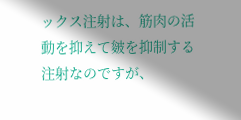ックス注射は、筋肉の活動を抑えて皴を抑制する注射なのですが、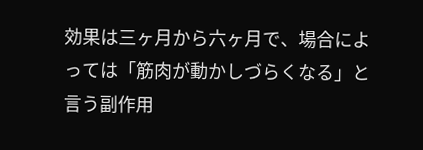効果は三ヶ月から六ヶ月で、場合によっては「筋肉が動かしづらくなる」と言う副作用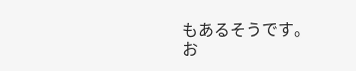もあるそうです。
お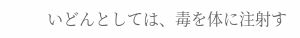いどんとしては、毒を体に注射す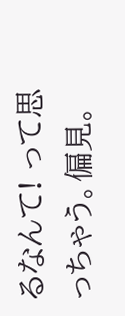るなんて! って思っちゃう。偏見。